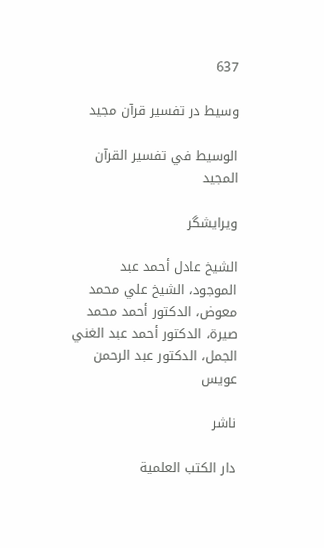637

وسیط در تفسیر قرآن مجید

الوسيط في تفسير القرآن المجيد

ویرایشگر

الشيخ عادل أحمد عبد الموجود، الشيخ علي محمد معوض، الدكتور أحمد محمد صيرة، الدكتور أحمد عبد الغني الجمل، الدكتور عبد الرحمن عويس

ناشر

دار الكتب العلمية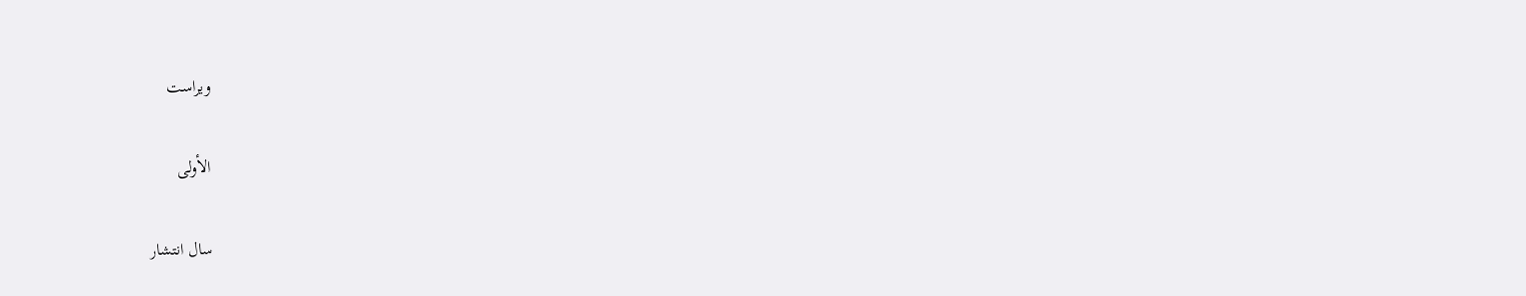ویراست

الأولى

سال انتشار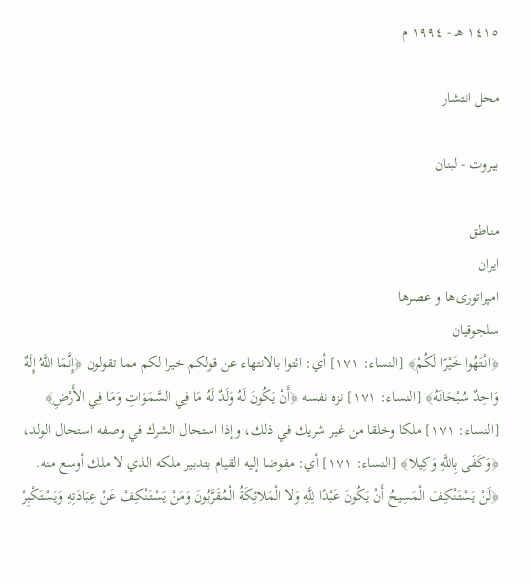١٤١٥ هـ - ١٩٩٤ م

محل انتشار

بيروت - لبنان

مناطق
ایران
امپراتوری‌ها و عصرها
سلجوقیان
﴿انْتَهُوا خَيْرًا لَكُمْ﴾ [النساء: ١٧١] أي: ائتوا بالانتهاء عن قولكم خيرا لكم مما تقولون ﴿إِنَّمَا اللَّهُ إِلَهٌ وَاحِدٌ سُبْحَانَهُ﴾ [النساء: ١٧١] نزه نفسه ﴿أَنْ يَكُونَ لَهُ وَلَدٌ لَهُ مَا فِي السَّمَوَاتِ وَمَا فِي الأَرْضِ﴾ [النساء: ١٧١] ملكا وخلقا من غير شريك في ذلك، وإذا استحال الشرك في وصفه استحال الولد، ﴿وَكَفَى بِاللَّهِ وَكِيلا﴾ [النساء: ١٧١] أي: مفوضا إليه القيام بتدبير ملكه الذي لا ملك أوسع منه.
﴿لَنْ يَسْتَنْكِفَ الْمَسِيحُ أَنْ يَكُونَ عَبْدًا لِلَّهِ وَلا الْمَلائِكَةُ الْمُقَرَّبُونَ وَمَنْ يَسْتَنْكِفْ عَنْ عِبَادَتِهِ وَيَسْتَكْبِرْ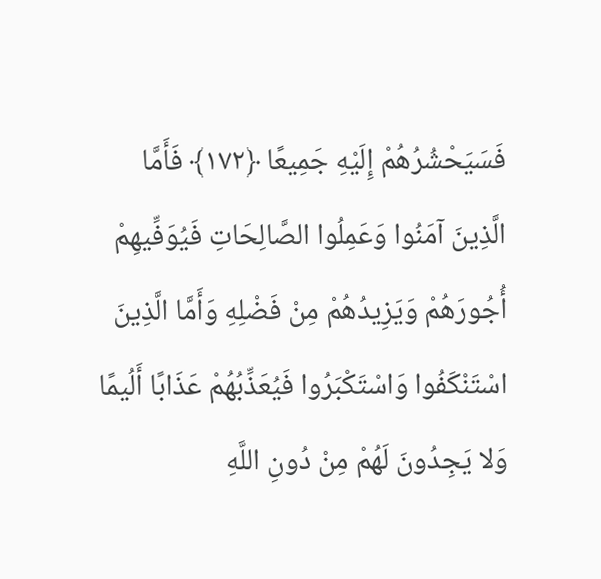فَسَيَحْشُرُهُمْ إِلَيْهِ جَمِيعًا ﴿١٧٢﴾ فَأَمَّا الَّذِينَ آمَنُوا وَعَمِلُوا الصَّالِحَاتِ فَيُوَفِّيهِمْ أُجُورَهُمْ وَيَزِيدُهُمْ مِنْ فَضْلِهِ وَأَمَّا الَّذِينَ اسْتَنْكَفُوا وَاسْتَكْبَرُوا فَيُعَذِّبُهُمْ عَذَابًا أَلُيمًا وَلا يَجِدُونَ لَهُمْ مِنْ دُونِ اللَّهِ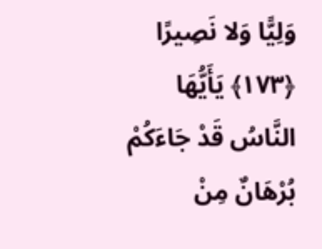وَلِيًّا وَلا نَصِيرًا ﴿١٧٣﴾ يَأَيُّهَا النَّاسُ قَدْ جَاءَكُمْ بُرْهَانٌ مِنْ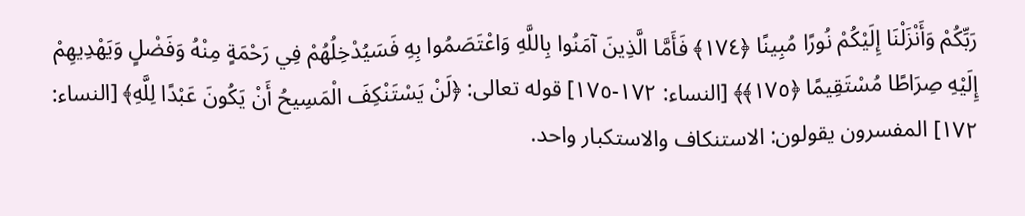رَبِّكُمْ وَأَنْزَلْنَا إِلَيْكُمْ نُورًا مُبِينًا ﴿١٧٤﴾ فَأَمَّا الَّذِينَ آمَنُوا بِاللَّهِ وَاعْتَصَمُوا بِهِ فَسَيُدْخِلُهُمْ فِي رَحْمَةٍ مِنْهُ وَفَضْلٍ وَيَهْدِيهِمْ إِلَيْهِ صِرَاطًا مُسْتَقِيمًا ﴿١٧٥﴾﴾ [النساء: ١٧٢-١٧٥] قوله تعالى: ﴿لَنْ يَسْتَنْكِفَ الْمَسِيحُ أَنْ يَكُونَ عَبْدًا لِلَّهِ﴾ [النساء: ١٧٢] المفسرون يقولون: الاستنكاف والاستكبار واحد.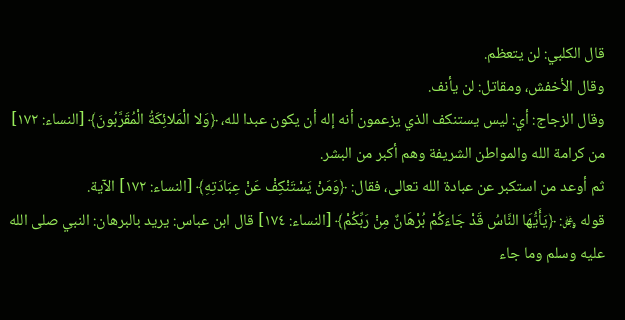قال الكلبي: لن يتعظم.
وقال الأخفش، ومقاتل: لن يأنف.
وقال الزجاج: أي: ليس يستنكف الذي يزعمون أنه إله أن يكون عبدا لله، ﴿وَلا الْمَلائِكَةُ الْمُقَرَّبُونَ﴾ [النساء: ١٧٢] من كرامة الله والمواطن الشريفة وهم أكبر من البشر.
ثم أوعد من استكبر عن عبادة الله تعالى، فقال: ﴿وَمَنْ يَسْتَنْكِفْ عَنْ عِبَادَتِهِ﴾ [النساء: ١٧٢] الآية.
قوله ﷿: ﴿يَأَيُّهَا النَّاسُ قَدْ جَاءَكُمْ بُرْهَانٌ مِنْ رَبِّكُمْ﴾ [النساء: ١٧٤] قال ابن عباس: يريد بالبرهان: النبي صلى الله عليه وسلم وما جاء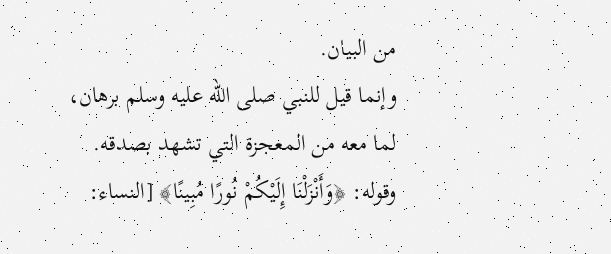من البيان.
وإنما قيل للنبي صلى الله عليه وسلم برهان، لما معه من المعجزة التي تشهد بصدقه.
وقوله: ﴿وَأَنْزَلْنَا إِلَيْكُمْ نُورًا مُبِينًا﴾ [النساء: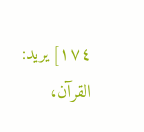١٧٤] يريد: القرآن،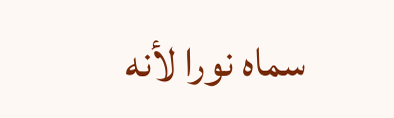سماه نورا لأنه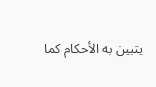يتبين به الأحكام كما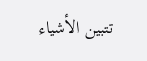تتبين الأشياء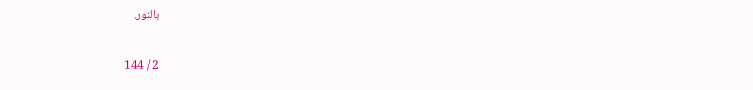بالنور.

2 / 144